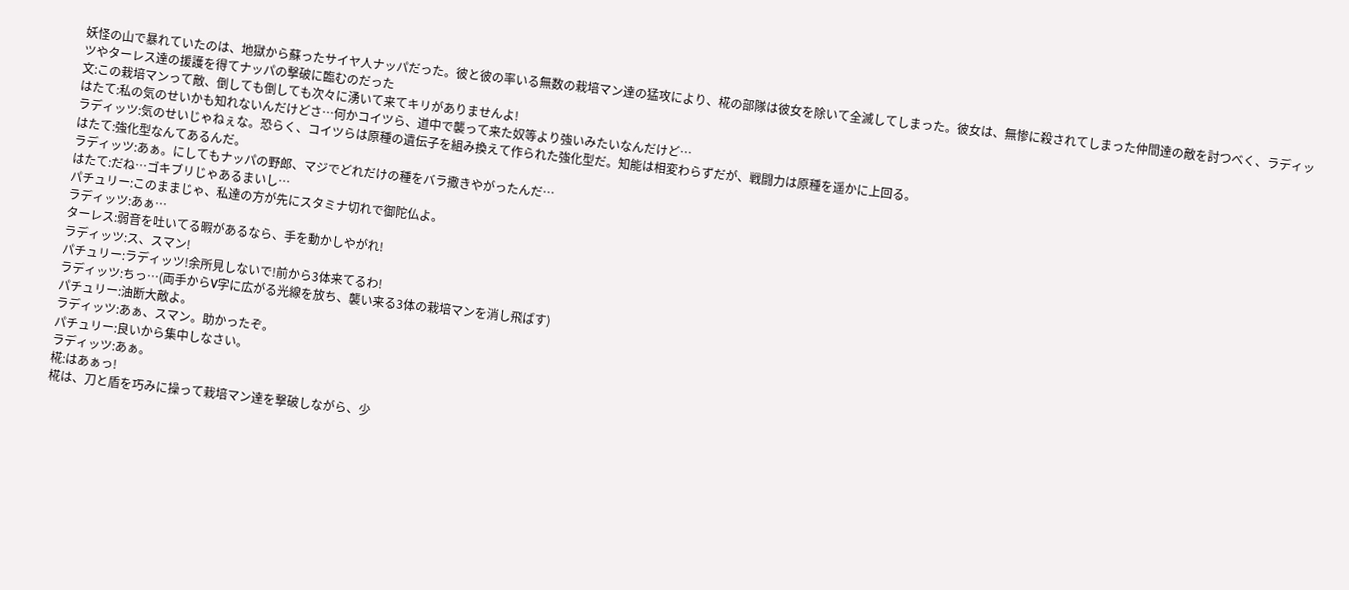妖怪の山で暴れていたのは、地獄から蘇ったサイヤ人ナッパだった。彼と彼の率いる無数の栽培マン達の猛攻により、椛の部隊は彼女を除いて全滅してしまった。彼女は、無惨に殺されてしまった仲間達の敵を討つべく、ラディッツやターレス達の援護を得てナッパの撃破に臨むのだった
文:この栽培マンって敵、倒しても倒しても次々に湧いて来てキリがありませんよ!
はたて:私の気のせいかも知れないんだけどさ…何かコイツら、道中で襲って来た奴等より強いみたいなんだけど…
ラディッツ:気のせいじゃねぇな。恐らく、コイツらは原種の遺伝子を組み換えて作られた強化型だ。知能は相変わらずだが、戦闘力は原種を遥かに上回る。
はたて:強化型なんてあるんだ。
ラディッツ:あぁ。にしてもナッパの野郎、マジでどれだけの種をバラ撒きやがったんだ…
はたて:だね…ゴキブリじゃあるまいし…
パチュリー:このままじゃ、私達の方が先にスタミナ切れで御陀仏よ。
ラディッツ:あぁ…
ターレス:弱音を吐いてる暇があるなら、手を動かしやがれ!
ラディッツ:ス、スマン!
パチュリー:ラディッツ!余所見しないで!前から3体来てるわ!
ラディッツ:ちっ…(両手からV字に広がる光線を放ち、襲い来る3体の栽培マンを消し飛ばす)
パチュリー:油断大敵よ。
ラディッツ:あぁ、スマン。助かったぞ。
パチュリー:良いから集中しなさい。
ラディッツ:あぁ。
椛:はあぁっ!
椛は、刀と盾を巧みに操って栽培マン達を撃破しながら、少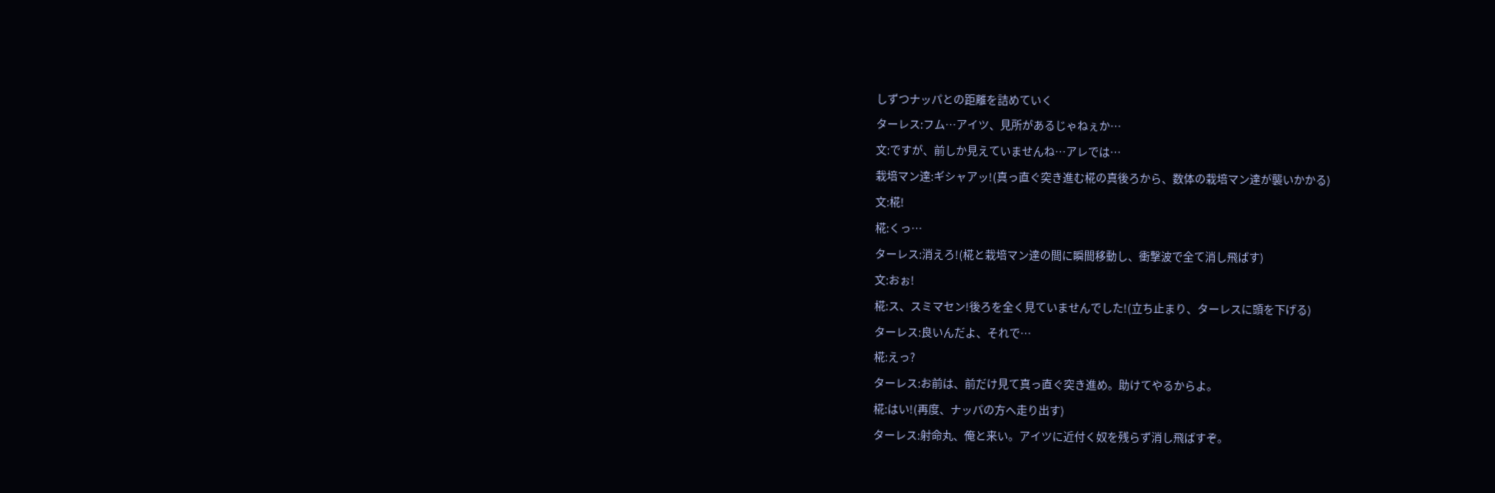しずつナッパとの距離を詰めていく
ターレス:フム…アイツ、見所があるじゃねぇか…
文:ですが、前しか見えていませんね…アレでは…
栽培マン達:ギシャアッ!(真っ直ぐ突き進む椛の真後ろから、数体の栽培マン達が襲いかかる)
文:椛!
椛:くっ…
ターレス:消えろ!(椛と栽培マン達の間に瞬間移動し、衝撃波で全て消し飛ばす)
文:おぉ!
椛:ス、スミマセン!後ろを全く見ていませんでした!(立ち止まり、ターレスに頭を下げる)
ターレス:良いんだよ、それで…
椛:えっ?
ターレス:お前は、前だけ見て真っ直ぐ突き進め。助けてやるからよ。
椛:はい!(再度、ナッパの方へ走り出す)
ターレス:射命丸、俺と来い。アイツに近付く奴を残らず消し飛ばすぞ。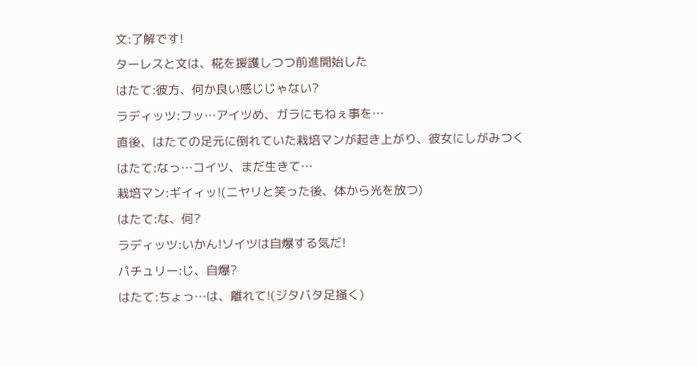文:了解です!
ターレスと文は、椛を援護しつつ前進開始した
はたて:彼方、何か良い感じじゃない?
ラディッツ:フッ…アイツめ、ガラにもねぇ事を…
直後、はたての足元に倒れていた栽培マンが起き上がり、彼女にしがみつく
はたて:なっ…コイツ、まだ生きて…
栽培マン:ギイィッ!(ニヤリと笑った後、体から光を放つ)
はたて:な、何?
ラディッツ:いかん!ソイツは自爆する気だ!
パチュリー:じ、自爆?
はたて:ちょっ…は、離れて!(ジタバタ足掻く)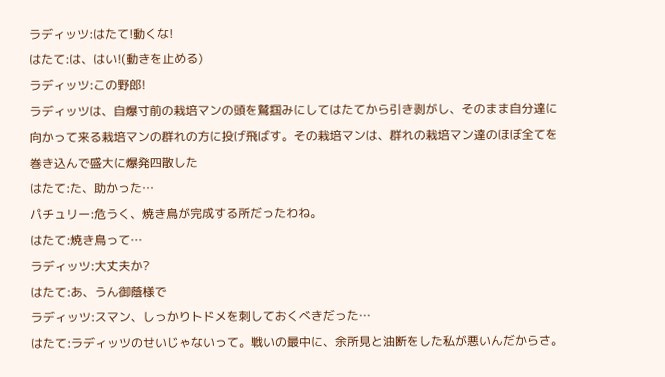ラディッツ:はたて!動くな!
はたて:は、はい!(動きを止める)
ラディッツ:この野郎!
ラディッツは、自爆寸前の栽培マンの頭を鷲掴みにしてはたてから引き剥がし、そのまま自分達に向かって来る栽培マンの群れの方に投げ飛ばす。その栽培マンは、群れの栽培マン達のほぼ全てを巻き込んで盛大に爆発四散した
はたて:た、助かった…
パチュリー:危うく、焼き鳥が完成する所だったわね。
はたて:焼き鳥って…
ラディッツ:大丈夫か?
はたて:あ、うん御蔭様で
ラディッツ:スマン、しっかりトドメを刺しておくべきだった…
はたて:ラディッツのせいじゃないって。戦いの最中に、余所見と油断をした私が悪いんだからさ。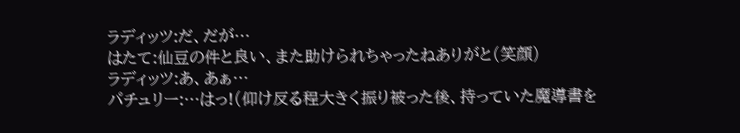ラディッツ:だ、だが…
はたて:仙豆の件と良い、また助けられちゃったねありがと(笑顔)
ラディッツ:あ、あぁ…
パチュリー:…はっ!(仰け反る程大きく振り被った後、持っていた魔導書を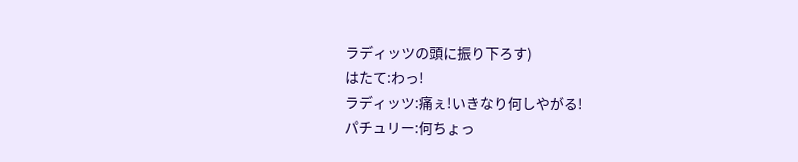ラディッツの頭に振り下ろす)
はたて:わっ!
ラディッツ:痛ぇ!いきなり何しやがる!
パチュリー:何ちょっ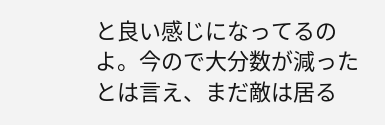と良い感じになってるのよ。今ので大分数が減ったとは言え、まだ敵は居る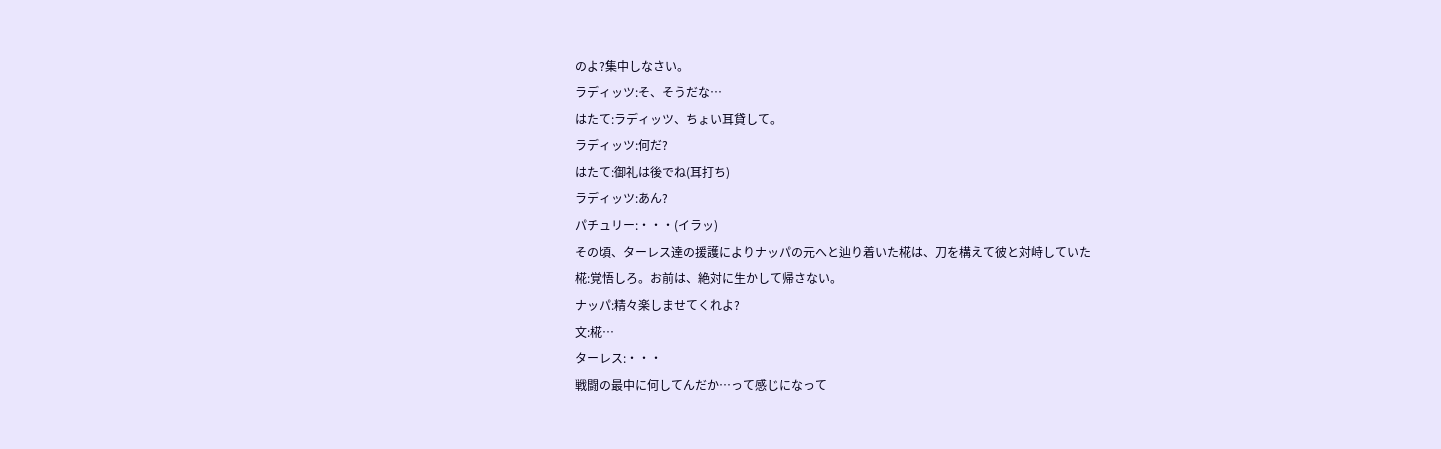のよ?集中しなさい。
ラディッツ:そ、そうだな…
はたて:ラディッツ、ちょい耳貸して。
ラディッツ:何だ?
はたて:御礼は後でね(耳打ち)
ラディッツ:あん?
パチュリー:・・・(イラッ)
その頃、ターレス達の援護によりナッパの元へと辿り着いた椛は、刀を構えて彼と対峙していた
椛:覚悟しろ。お前は、絶対に生かして帰さない。
ナッパ:精々楽しませてくれよ?
文:椛…
ターレス:・・・
戦闘の最中に何してんだか…って感じになって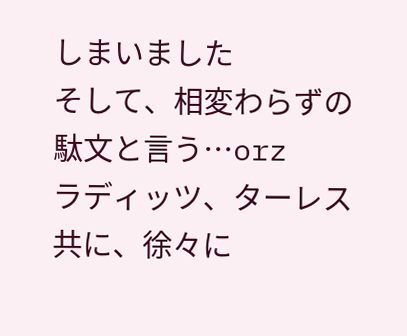しまいました
そして、相変わらずの駄文と言う…orz
ラディッツ、ターレス共に、徐々に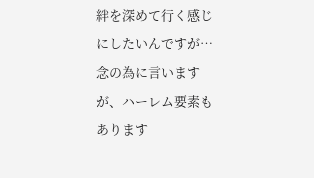絆を深めて行く感じにしたいんですが…
念の為に言いますが、ハーレム要素もあります